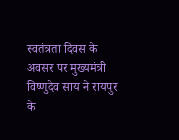स्वतंत्रता दिवस के अवसर पर मुख्यमंत्री विष्णुदेव साय ने रायपुर के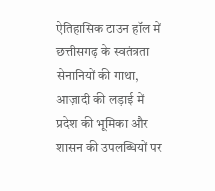ऐतिहासिक टाउन हॉल में छत्तीसगढ़ के स्वतंत्रता सेनानियों की गाथा, आज़ादी की लड़ाई में प्रदेश की भूमिका और शासन की उपलब्धियों पर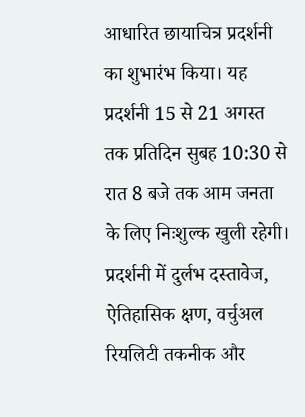आधारित छायाचित्र प्रदर्शनी का शुभारंभ किया। यह प्रदर्शनी 15 से 21 अगस्त तक प्रतिदिन सुबह 10:30 से रात 8 बजे तक आम जनता के लिए निःशुल्क खुली रहेगी। प्रदर्शनी में दुर्लभ दस्तावेज, ऐतिहासिक क्षण, वर्चुअल रियलिटी तकनीक और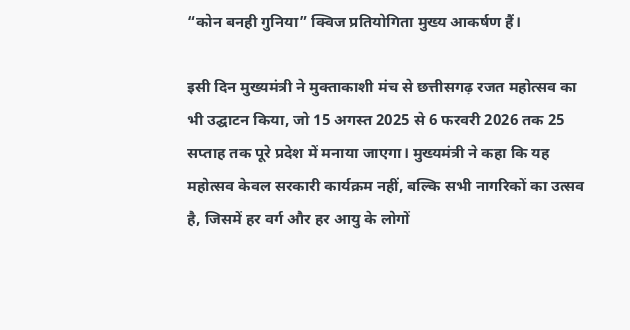“कोन बनही गुनिया” क्विज प्रतियोगिता मुख्य आकर्षण हैं।

इसी दिन मुख्यमंत्री ने मुक्ताकाशी मंच से छत्तीसगढ़ रजत महोत्सव का भी उद्घाटन किया, जो 15 अगस्त 2025 से 6 फरवरी 2026 तक 25 सप्ताह तक पूरे प्रदेश में मनाया जाएगा। मुख्यमंत्री ने कहा कि यह महोत्सव केवल सरकारी कार्यक्रम नहीं, बल्कि सभी नागरिकों का उत्सव है, जिसमें हर वर्ग और हर आयु के लोगों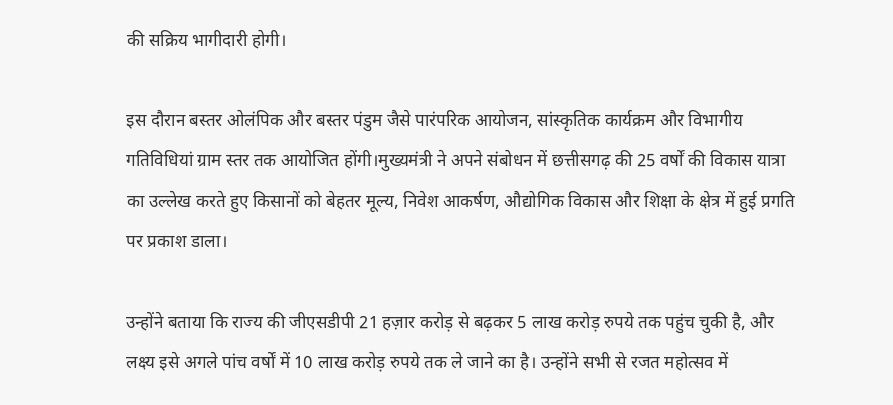की सक्रिय भागीदारी होगी।

इस दौरान बस्तर ओलंपिक और बस्तर पंडुम जैसे पारंपरिक आयोजन, सांस्कृतिक कार्यक्रम और विभागीय गतिविधियां ग्राम स्तर तक आयोजित होंगी।मुख्यमंत्री ने अपने संबोधन में छत्तीसगढ़ की 25 वर्षों की विकास यात्रा का उल्लेख करते हुए किसानों को बेहतर मूल्य, निवेश आकर्षण, औद्योगिक विकास और शिक्षा के क्षेत्र में हुई प्रगति पर प्रकाश डाला।

उन्होंने बताया कि राज्य की जीएसडीपी 21 हज़ार करोड़ से बढ़कर 5 लाख करोड़ रुपये तक पहुंच चुकी है, और लक्ष्य इसे अगले पांच वर्षों में 10 लाख करोड़ रुपये तक ले जाने का है। उन्होंने सभी से रजत महोत्सव में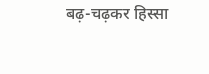बढ़-चढ़कर हिस्सा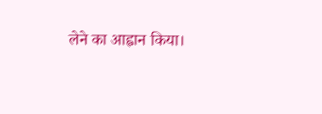लेने का आह्वान किया।